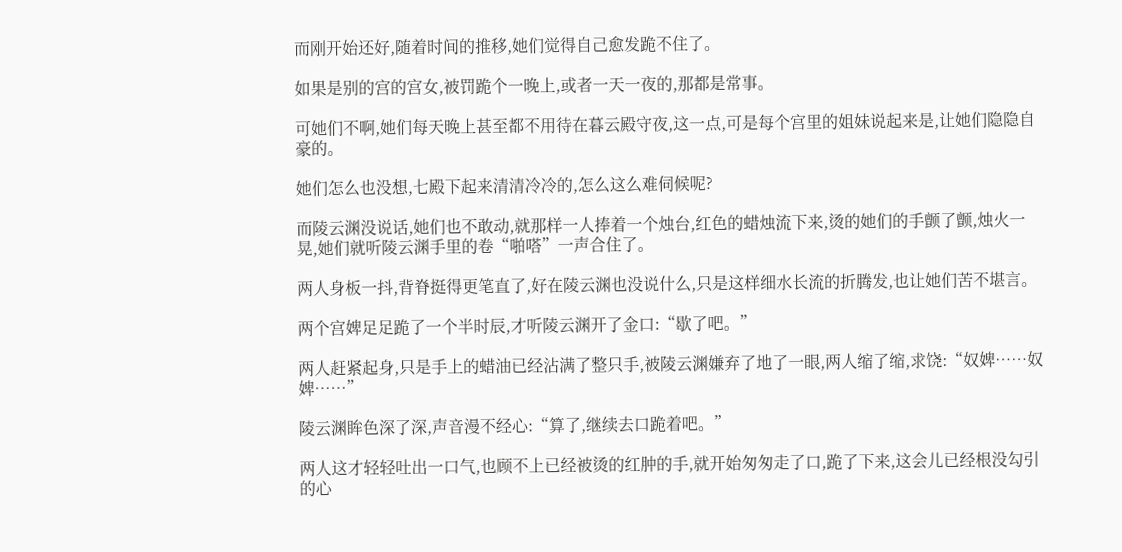而刚开始还好,随着时间的推移,她们觉得自己愈发跪不住了。

如果是别的宫的宫女,被罚跪个一晚上,或者一天一夜的,那都是常事。

可她们不啊,她们每天晚上甚至都不用待在暮云殿守夜,这一点,可是每个宫里的姐妹说起来是,让她们隐隐自豪的。

她们怎么也没想,七殿下起来清清冷冷的,怎么这么难伺候呢?

而陵云渊没说话,她们也不敢动,就那样一人捧着一个烛台,红色的蜡烛流下来,烫的她们的手颤了颤,烛火一晃,她们就听陵云渊手里的卷“啪嗒”一声合住了。

两人身板一抖,背脊挺得更笔直了,好在陵云渊也没说什么,只是这样细水长流的折腾发,也让她们苦不堪言。

两个宫婢足足跪了一个半时辰,才听陵云渊开了金口:“歇了吧。”

两人赶紧起身,只是手上的蜡油已经沾满了整只手,被陵云渊嫌弃了地了一眼,两人缩了缩,求饶:“奴婢……奴婢……”

陵云渊眸色深了深,声音漫不经心:“算了,继续去口跪着吧。”

两人这才轻轻吐出一口气,也顾不上已经被烫的红肿的手,就开始匆匆走了口,跪了下来,这会儿已经根没勾引的心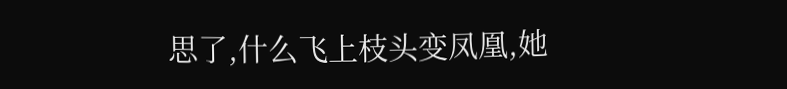思了,什么飞上枝头变凤凰,她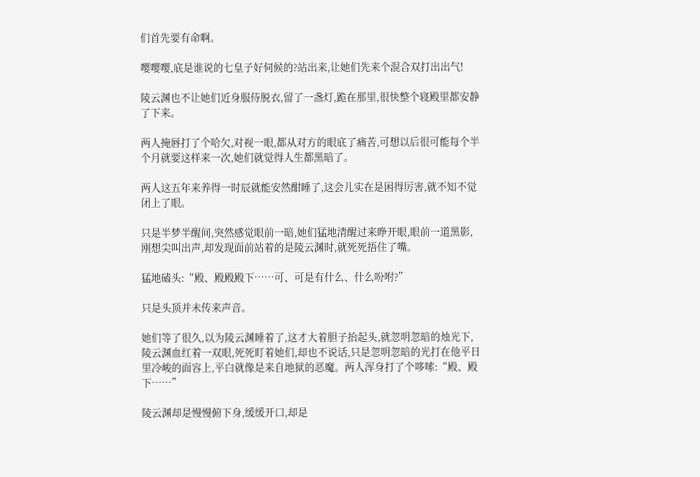们首先要有命啊。

嘤嘤嘤,底是谁说的七皇子好伺候的?站出来,让她们先来个混合双打出出气!

陵云渊也不让她们近身服侍脱衣,留了一盏灯,跪在那里,很快整个寝殿里都安静了下来。

两人掩唇打了个哈欠,对视一眼,都从对方的眼底了痛苦,可想以后很可能每个半个月就要这样来一次,她们就觉得人生都黑暗了。

两人这五年来养得一时辰就能安然酣睡了,这会儿实在是困得厉害,就不知不觉闭上了眼。

只是半梦半醒间,突然感觉眼前一暗,她们猛地清醒过来睁开眼,眼前一道黑影,刚想尖叫出声,却发现面前站着的是陵云渊时,就死死捂住了嘴。

猛地磕头:“殿、殿殿殿下……可、可是有什么、什么吩咐?”

只是头顶并未传来声音。

她们等了很久,以为陵云渊睡着了,这才大着胆子抬起头,就忽明忽暗的烛光下,陵云渊血红着一双眼,死死盯着她们,却也不说话,只是忽明忽暗的光打在他平日里冷峻的面容上,平白就像是来自地狱的恶魔。两人浑身打了个哆嗦:“殿、殿下……”

陵云渊却是慢慢俯下身,缓缓开口,却是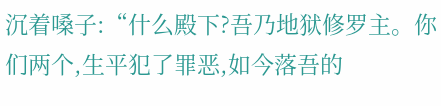沉着嗓子:“什么殿下?吾乃地狱修罗主。你们两个,生平犯了罪恶,如今落吾的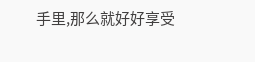手里,那么就好好享受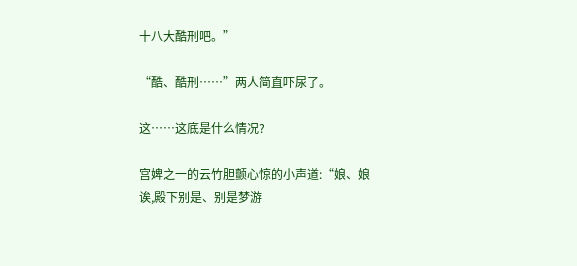十八大酷刑吧。”

“酷、酷刑……”两人简直吓尿了。

这……这底是什么情况?

宫婢之一的云竹胆颤心惊的小声道:“娘、娘诶,殿下别是、别是梦游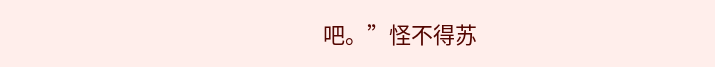吧。”怪不得苏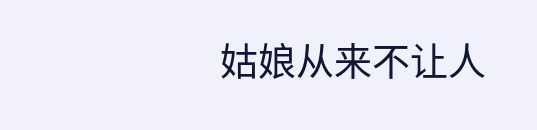姑娘从来不让人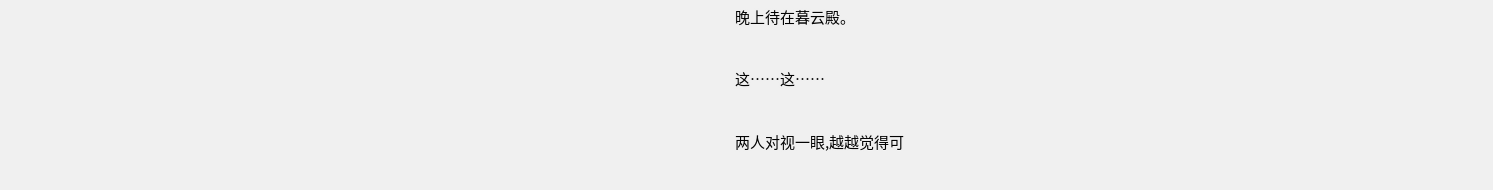晚上待在暮云殿。

这……这……

两人对视一眼,越越觉得可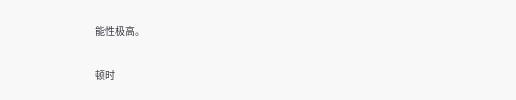能性极高。

顿时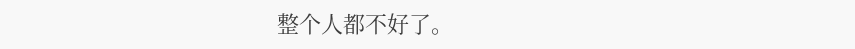整个人都不好了。